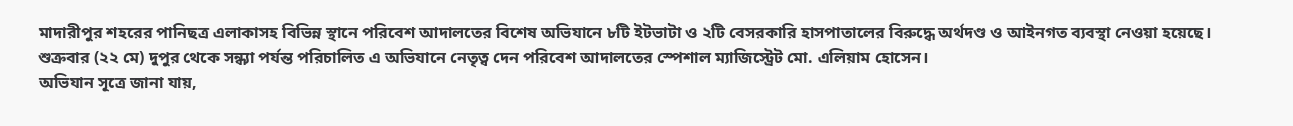মাদারীপুর শহরের পানিছত্র এলাকাসহ বিভিন্ন স্থানে পরিবেশ আদালতের বিশেষ অভিযানে ৮টি ইটভাটা ও ২টি বেসরকারি হাসপাতালের বিরুদ্ধে অর্থদণ্ড ও আইনগত ব্যবস্থা নেওয়া হয়েছে।
শুক্রবার (২২ মে) দুপুর থেকে সন্ধ্যা পর্যন্ত পরিচালিত এ অভিযানে নেতৃত্ব দেন পরিবেশ আদালতের স্পেশাল ম্যাজিস্ট্রেট মো. এলিয়াম হোসেন।
অভিযান সূত্রে জানা যায়,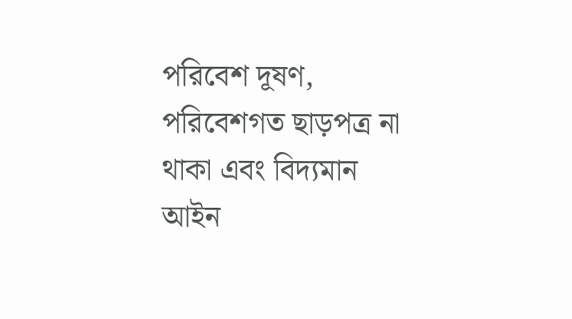পরিবেশ দূষণ, পরিবেশগত ছাড়পত্র না থাকা এবং বিদ্যমান আইন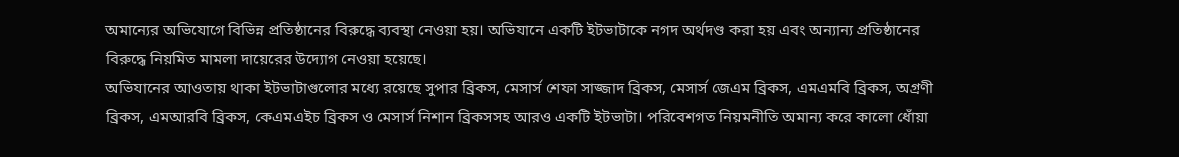অমান্যের অভিযোগে বিভিন্ন প্রতিষ্ঠানের বিরুদ্ধে ব্যবস্থা নেওয়া হয়। অভিযানে একটি ইটভাটাকে নগদ অর্থদণ্ড করা হয় এবং অন্যান্য প্রতিষ্ঠানের বিরুদ্ধে নিয়মিত মামলা দায়েরের উদ্যোগ নেওয়া হয়েছে।
অভিযানের আওতায় থাকা ইটভাটাগুলোর মধ্যে রয়েছে সুপার ব্রিকস, মেসার্স শেফা সাজ্জাদ ব্রিকস, মেসার্স জেএম ব্রিকস, এমএমবি ব্রিকস, অগ্রণী ব্রিকস, এমআরবি ব্রিকস, কেএমএইচ ব্রিকস ও মেসার্স নিশান ব্রিকসসহ আরও একটি ইটভাটা। পরিবেশগত নিয়মনীতি অমান্য করে কালো ধোঁয়া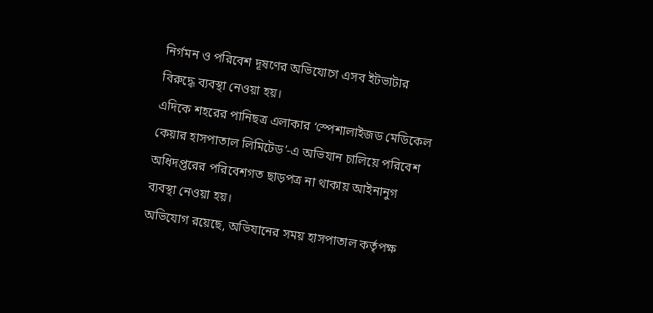নির্গমন ও পরিবেশ দূষণের অভিযোগে এসব ইটভাটার বিরুদ্ধে ব্যবস্থা নেওয়া হয়।
এদিকে শহরের পানিছত্র এলাকার ‘স্পেশালাইজড মেডিকেল কেয়ার হাসপাতাল লিমিটেড’-এ অভিযান চালিয়ে পরিবেশ অধিদপ্তরের পরিবেশগত ছাড়পত্র না থাকায় আইনানুগ ব্যবস্থা নেওয়া হয়।
অভিযোগ রয়েছে, অভিযানের সময় হাসপাতাল কর্তৃপক্ষ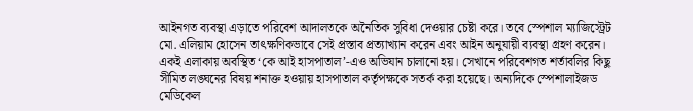আইনগত ব্যবস্থা এড়াতে পরিবেশ আদালতকে অনৈতিক সুবিধা দেওয়ার চেষ্টা করে। তবে স্পেশাল ম্যাজিস্ট্রেট মো. এলিয়াম হোসেন তাৎক্ষণিকভাবে সেই প্রস্তাব প্রত্যাখ্যান করেন এবং আইন অনুযায়ী ব্যবস্থা গ্রহণ করেন।
একই এলাকায় অবস্থিত ‘কে আই হাসপাতাল’-এও অভিযান চালানো হয়। সেখানে পরিবেশগত শর্তাবলির কিছু সীমিত লঙ্ঘনের বিষয় শনাক্ত হওয়ায় হাসপাতাল কর্তৃপক্ষকে সতর্ক করা হয়েছে। অন্যদিকে স্পেশালাইজড মেডিকেল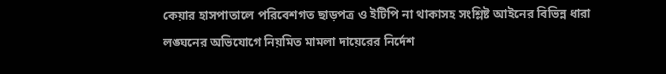কেয়ার হাসপাতালে পরিবেশগত ছাড়পত্র ও ইটিপি না থাকাসহ সংশ্লিষ্ট আইনের বিভিন্ন ধারা লঙ্ঘনের অভিযোগে নিয়মিত মামলা দায়েরের নির্দেশ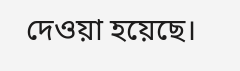দেওয়া হয়েছে।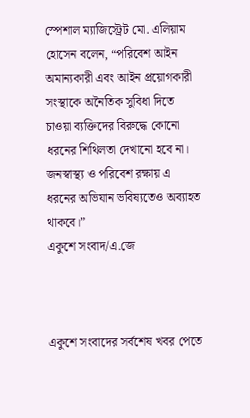স্পেশাল ম্যাজিস্ট্রেট মো. এলিয়াম হোসেন বলেন, “পরিবেশ আইন অমান্যকারী এবং আইন প্রয়োগকারী সংস্থাকে অনৈতিক সুবিধা দিতে চাওয়া ব্যক্তিদের বিরুদ্ধে কোনো ধরনের শিথিলতা দেখানো হবে না। জনস্বাস্থ্য ও পরিবেশ রক্ষায় এ ধরনের অভিযান ভবিষ্যতেও অব্যাহত থাকবে।”
একুশে সংবাদ/এ.জে



একুশে সংবাদের সর্বশেষ খবর পেতে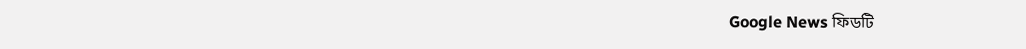Google News ফিডটি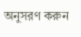অনুসরণ করুন